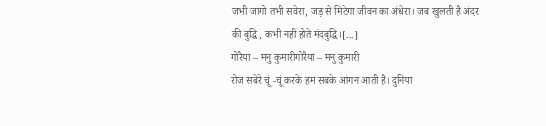जभी जागो तभी सवेरा, जड़ से मिटेगा जीवन का अंधेरा। जब खुलती है अंदर की बुद्धि, कभी नहीं होते मंदबुद्धि।[...]
गोरैया – मनु कुमारीगोरैया – मनु कुमारी
रोज सबेरे चूं -चूं करके हम सबके आंगन आती है। दुनिया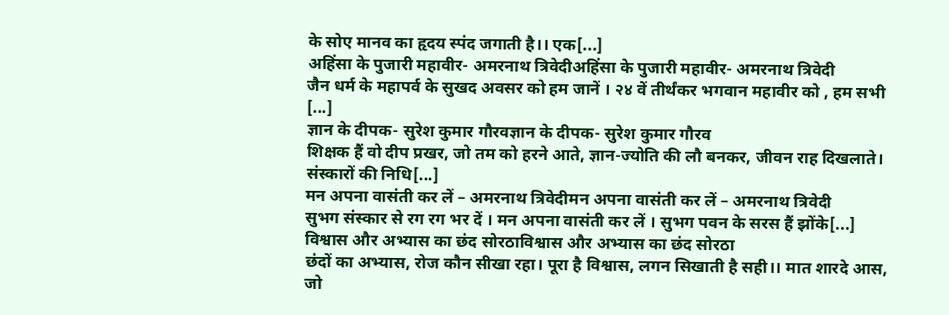के सोए मानव का हृदय स्पंद जगाती है।। एक[...]
अहिंसा के पुजारी महावीर- अमरनाथ त्रिवेदीअहिंसा के पुजारी महावीर- अमरनाथ त्रिवेदी
जैन धर्म के महापर्व के सुखद अवसर को हम जानें । २४ वें तीर्थंकर भगवान महावीर को , हम सभी [...]
ज्ञान के दीपक- सुरेश कुमार गौरवज्ञान के दीपक- सुरेश कुमार गौरव
शिक्षक हैं वो दीप प्रखर, जो तम को हरने आते, ज्ञान-ज्योति की लौ बनकर, जीवन राह दिखलाते। संस्कारों की निधि[...]
मन अपना वासंती कर लें – अमरनाथ त्रिवेदीमन अपना वासंती कर लें – अमरनाथ त्रिवेदी
सुभग संस्कार से रग रग भर दें । मन अपना वासंती कर लें । सुभग पवन के सरस हैं झोंके[...]
विश्वास और अभ्यास का छंद सोरठाविश्वास और अभ्यास का छंद सोरठा
छंदों का अभ्यास, रोज कौन सीखा रहा। पूरा है विश्वास, लगन सिखाती है सही।। मात शारदे आस, जो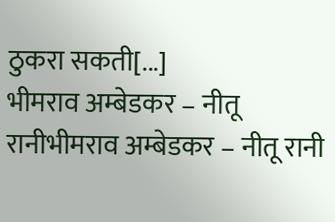ठुकरा सकती[...]
भीमराव अम्बेडकर – नीतू रानीभीमराव अम्बेडकर – नीतू रानी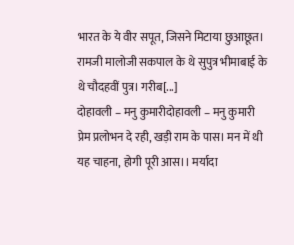भारत के ये वीर सपूत, जिसने मिटाया छुआछूत। रामजी मालोजी सकपाल के थे सुपुत्र भीमाबाई के थे चौदहवीं पुत्र। गरीब[...]
दोहावली – मनु कुमारीदोहावली – मनु कुमारी
प्रेम प्रलोभन दे रही, खड़ी राम के पास। मन में थी यह चाहना, होगी पूरी आस।। मर्यादा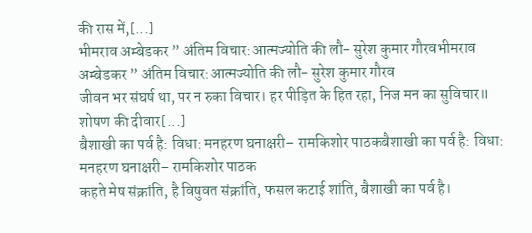की रास में,[...]
भीमराव अम्बेडकर ” अंतिम विचार:आत्मज्योति की लौ- सुरेश कुमार गौरवभीमराव अम्बेडकर ” अंतिम विचार:आत्मज्योति की लौ- सुरेश कुमार गौरव
जीवन भर संघर्ष था, पर न रुका विचार। हर पीड़ित के हित रहा, निज मन का सुविचार॥ शोषण की दीवार[...]
बैशाखी का पर्व है: विधा: मनहरण घनाक्षरी– रामकिशोर पाठकबैशाखी का पर्व है: विधा: मनहरण घनाक्षरी– रामकिशोर पाठक
कहते मेष संक्रांति, है विषुवत संक्रांति, फसल कटाई शांति, बैशाखी का पर्व है।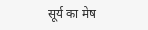सूर्य का मेष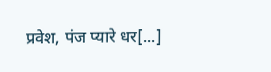प्रवेश, पंज प्यारे धर[...]